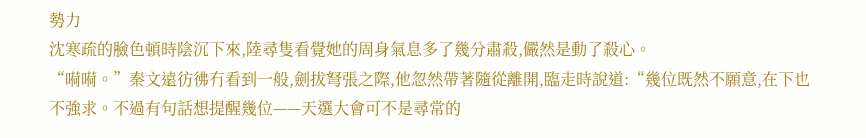勢力
沈寒疏的臉色頓時陰沉下來,陸尋隻看覺她的周身氣息多了幾分肅殺,儼然是動了殺心。
“嗬嗬。”秦文遠彷彿冇看到一般,劍拔弩張之際,他忽然帶著隨從離開,臨走時說道:“幾位既然不願意,在下也不強求。不過有句話想提醒幾位——天選大會可不是尋常的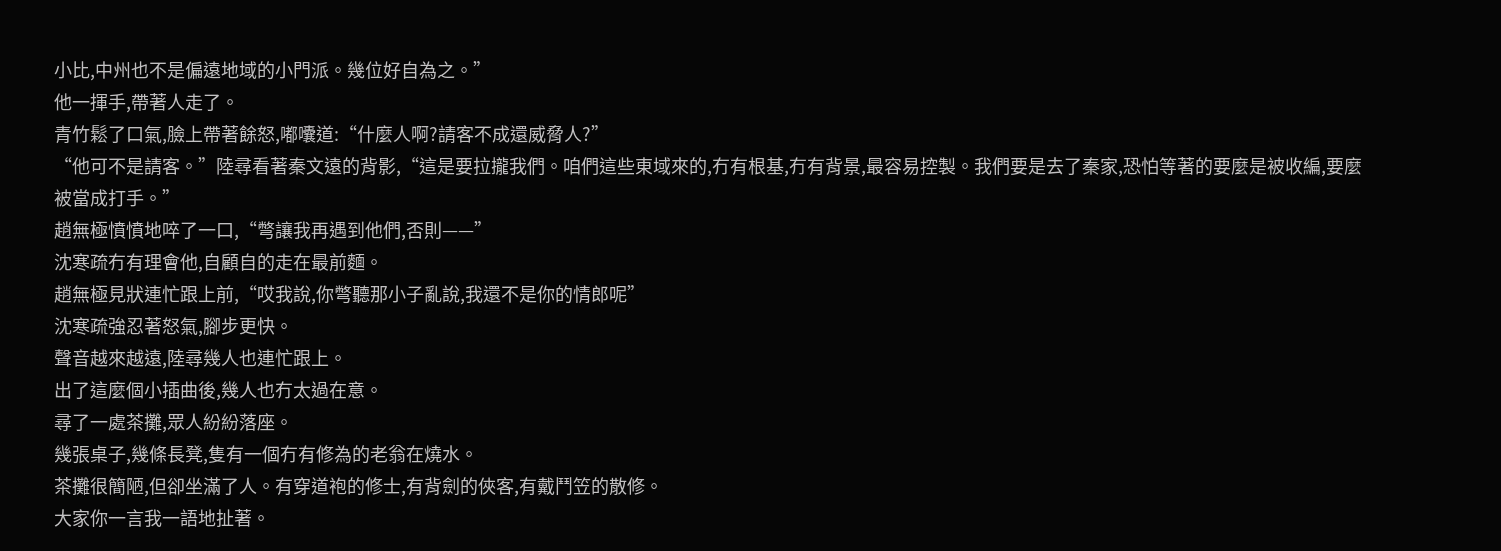小比,中州也不是偏遠地域的小門派。幾位好自為之。”
他一揮手,帶著人走了。
青竹鬆了口氣,臉上帶著餘怒,嘟囔道:“什麼人啊?請客不成還威脅人?”
“他可不是請客。”陸尋看著秦文遠的背影,“這是要拉攏我們。咱們這些東域來的,冇有根基,冇有背景,最容易控製。我們要是去了秦家,恐怕等著的要麼是被收編,要麼被當成打手。”
趙無極憤憤地啐了一口,“彆讓我再遇到他們,否則——”
沈寒疏冇有理會他,自顧自的走在最前麵。
趙無極見狀連忙跟上前,“哎我說,你彆聽那小子亂說,我還不是你的情郎呢”
沈寒疏強忍著怒氣,腳步更快。
聲音越來越遠,陸尋幾人也連忙跟上。
出了這麼個小插曲後,幾人也冇太過在意。
尋了一處茶攤,眾人紛紛落座。
幾張桌子,幾條長凳,隻有一個冇有修為的老翁在燒水。
茶攤很簡陋,但卻坐滿了人。有穿道袍的修士,有背劍的俠客,有戴鬥笠的散修。
大家你一言我一語地扯著。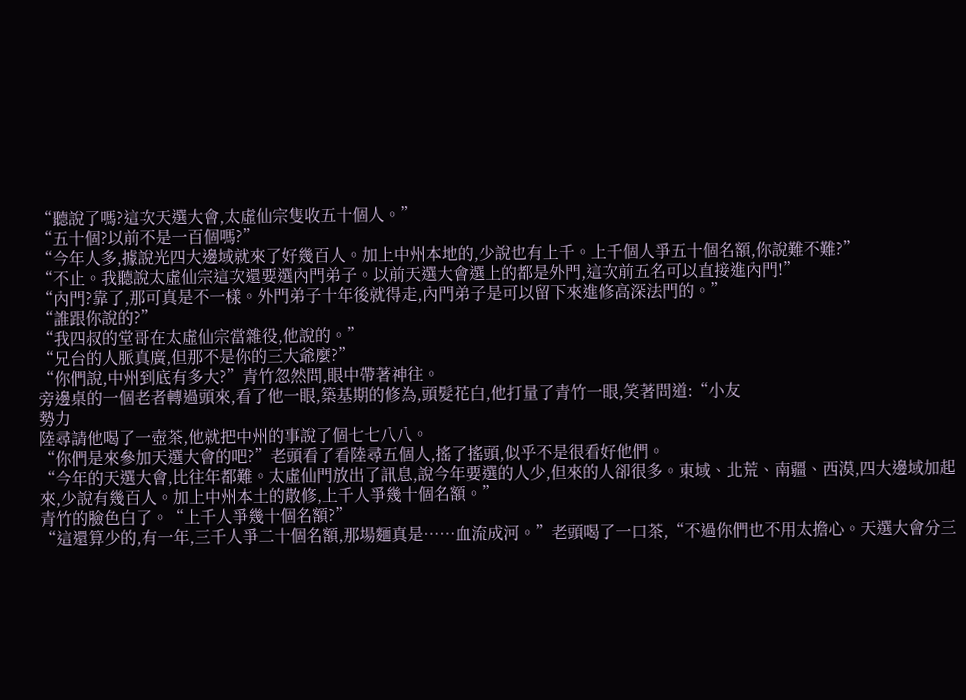“聽說了嗎?這次天選大會,太虛仙宗隻收五十個人。”
“五十個?以前不是一百個嗎?”
“今年人多,據說光四大邊域就來了好幾百人。加上中州本地的,少說也有上千。上千個人爭五十個名額,你說難不難?”
“不止。我聽說太虛仙宗這次還要選內門弟子。以前天選大會選上的都是外門,這次前五名可以直接進內門!”
“內門?靠了,那可真是不一樣。外門弟子十年後就得走,內門弟子是可以留下來進修高深法門的。”
“誰跟你說的?”
“我四叔的堂哥在太虛仙宗當雜役,他說的。”
“兄台的人脈真廣,但那不是你的三大爺麼?”
“你們說,中州到底有多大?”青竹忽然問,眼中帶著神往。
旁邊桌的一個老者轉過頭來,看了他一眼,築基期的修為,頭髮花白,他打量了青竹一眼,笑著問道:“小友
勢力
陸尋請他喝了一壺茶,他就把中州的事說了個七七八八。
“你們是來參加天選大會的吧?”老頭看了看陸尋五個人,搖了搖頭,似乎不是很看好他們。
“今年的天選大會,比往年都難。太虛仙門放出了訊息,說今年要選的人少,但來的人卻很多。東域、北荒、南疆、西漠,四大邊域加起來,少說有幾百人。加上中州本土的散修,上千人爭幾十個名額。”
青竹的臉色白了。“上千人爭幾十個名額?”
“這還算少的,有一年,三千人爭二十個名額,那場麵真是……血流成河。”老頭喝了一口茶,“不過你們也不用太擔心。天選大會分三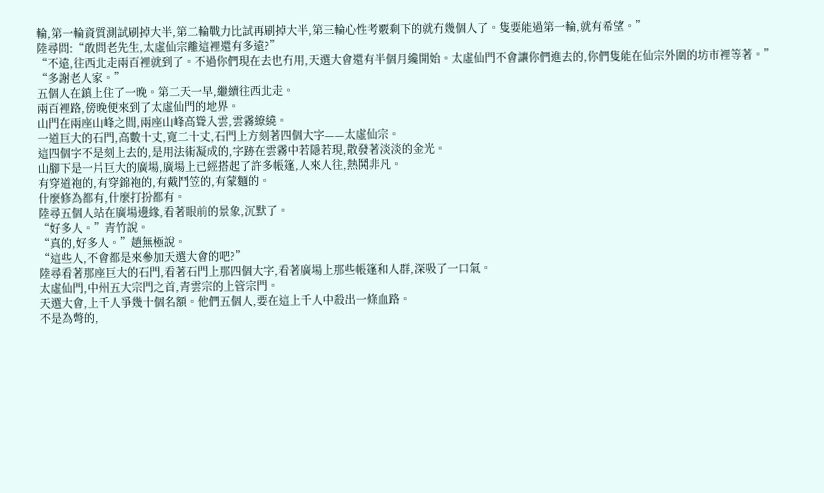輪,第一輪資質測試刷掉大半,第二輪戰力比試再刷掉大半,第三輪心性考覈剩下的就冇幾個人了。隻要能過第一輪,就有希望。”
陸尋問:“敢問老先生,太虛仙宗離這裡還有多遠?”
“不遠,往西北走兩百裡就到了。不過你們現在去也冇用,天選大會還有半個月纔開始。太虛仙門不會讓你們進去的,你們隻能在仙宗外圍的坊市裡等著。”
“多謝老人家。”
五個人在鎮上住了一晚。第二天一早,繼續往西北走。
兩百裡路,傍晚便來到了太虛仙門的地界。
山門在兩座山峰之間,兩座山峰高聳入雲,雲霧繚繞。
一道巨大的石門,高數十丈,寬二十丈,石門上方刻著四個大字——太虛仙宗。
這四個字不是刻上去的,是用法術凝成的,字跡在雲霧中若隱若現,散發著淡淡的金光。
山腳下是一片巨大的廣場,廣場上已經搭起了許多帳篷,人來人往,熱鬨非凡。
有穿道袍的,有穿錦袍的,有戴鬥笠的,有蒙麵的。
什麼修為都有,什麼打扮都有。
陸尋五個人站在廣場邊緣,看著眼前的景象,沉默了。
“好多人。”青竹說。
“真的,好多人。”趙無極說。
“這些人,不會都是來參加天選大會的吧?”
陸尋看著那座巨大的石門,看著石門上那四個大字,看著廣場上那些帳篷和人群,深吸了一口氣。
太虛仙門,中州五大宗門之首,青雲宗的上管宗門。
天選大會,上千人爭幾十個名額。他們五個人,要在這上千人中殺出一條血路。
不是為彆的,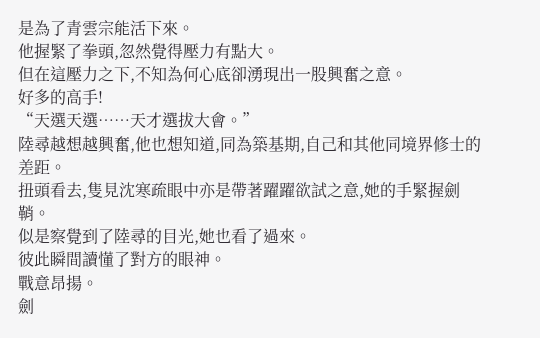是為了青雲宗能活下來。
他握緊了拳頭,忽然覺得壓力有點大。
但在這壓力之下,不知為何心底卻湧現出一股興奮之意。
好多的高手!
“天選天選……天才選拔大會。”
陸尋越想越興奮,他也想知道,同為築基期,自己和其他同境界修士的差距。
扭頭看去,隻見沈寒疏眼中亦是帶著躍躍欲試之意,她的手緊握劍鞘。
似是察覺到了陸尋的目光,她也看了過來。
彼此瞬間讀懂了對方的眼神。
戰意昂揚。
劍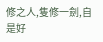修之人,隻修一劍,自是好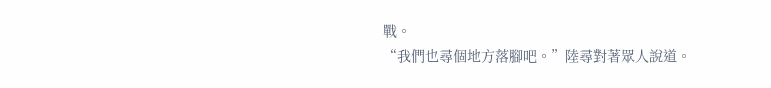戰。
“我們也尋個地方落腳吧。”陸尋對著眾人說道。